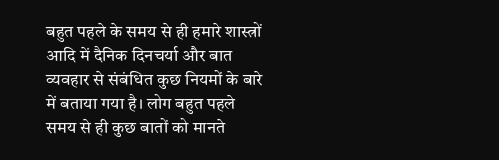बहुत पहले के समय से ही हमारे शास्त्रों आदि में दैनिक दिनचर्या और बात व्यवहार से संबंधित कुछ नियमों के बारे में बताया गया है। लोग बहुत पहले समय से ही कुछ बातों को मानते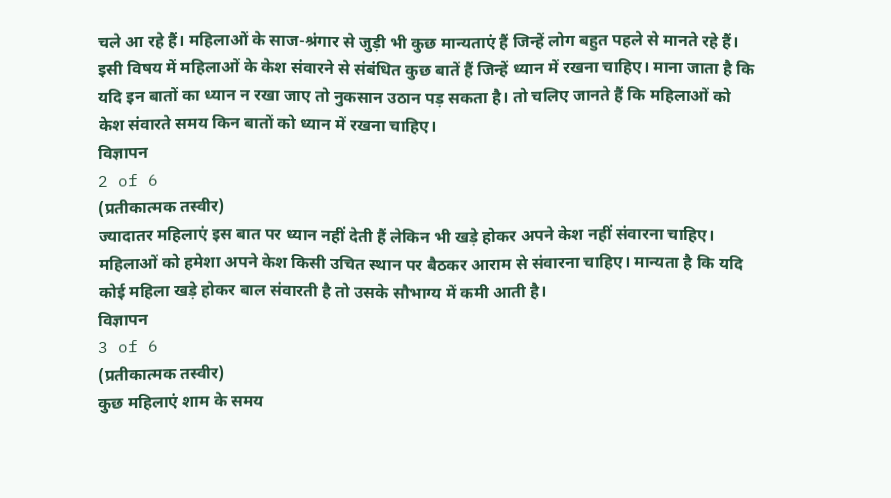चले आ रहे हैं। महिलाओं के साज-श्रंगार से जुड़ी भी कुछ मान्यताएं हैं जिन्हें लोग बहुत पहले से मानते रहे हैं। इसी विषय में महिलाओं के केश संवारने से संबंधित कुछ बातें हैं जिन्हें ध्यान में रखना चाहिए। माना जाता है कि यदि इन बातों का ध्यान न रखा जाए तो नुकसान उठान पड़ सकता है। तो चलिए जानते हैं कि महिलाओं को केश संवारते समय किन बातों को ध्यान में रखना चाहिए।
विज्ञापन
2 of 6
(प्रतीकात्मक तस्वीर)
ज्यादातर महिलाएं इस बात पर ध्यान नहीं देती हैं लेकिन भी खड़े होकर अपने केश नहीं संवारना चाहिए। महिलाओं को हमेशा अपने केश किसी उचित स्थान पर बैठकर आराम से संवारना चाहिए। मान्यता है कि यदि कोई महिला खड़े होकर बाल संवारती है तो उसके सौभाग्य में कमी आती है।
विज्ञापन
3 of 6
(प्रतीकात्मक तस्वीर)
कुछ महिलाएं शाम के समय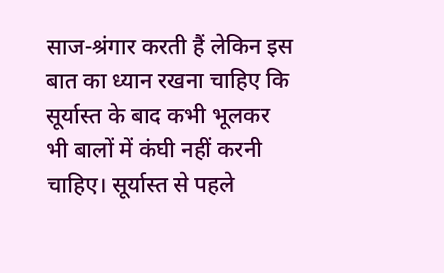साज-श्रंगार करती हैं लेकिन इस बात का ध्यान रखना चाहिए कि सूर्यास्त के बाद कभी भूलकर भी बालों में कंघी नहीं करनी चाहिए। सूर्यास्त से पहले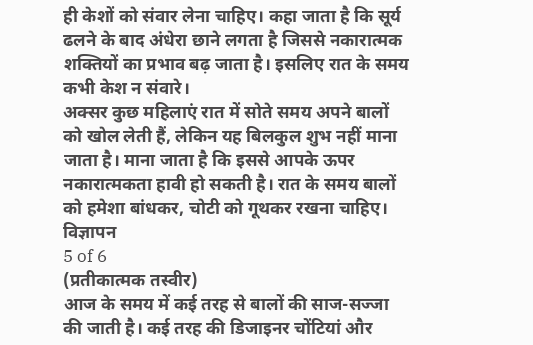ही केशों को संवार लेना चाहिए। कहा जाता है कि सूर्य ढलने के बाद अंधेरा छाने लगता है जिससे नकारात्मक शक्तियों का प्रभाव बढ़ जाता है। इसलिए रात के समय कभी केश न संवारे।
अक्सर कुछ महिलाएं रात में सोते समय अपने बालों को खोल लेती हैं, लेकिन यह बिलकुल शुभ नहीं माना जाता है। माना जाता है कि इससे आपके ऊपर नकारात्मकता हावी हो सकती है। रात के समय बालों को हमेशा बांधकर, चोटी को गूथकर रखना चाहिए।
विज्ञापन
5 of 6
(प्रतीकात्मक तस्वीर)
आज के समय में कई तरह से बालों की साज-सज्जा की जाती है। कई तरह की डिजाइनर चोंटियां और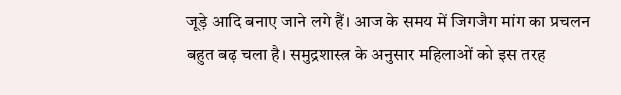जूड़े आदि बनाए जाने लगे हैं। आज के समय में जिगजैग मांग का प्रचलन बहुत बढ़ चला है। समुद्रशास्त्र के अनुसार महिलाओं को इस तरह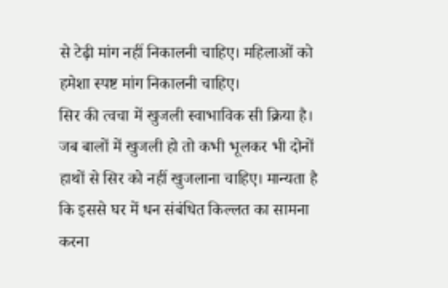से टेढ़ी मांग नहीं निकालनी चाहिए। महिलाओं को हमेशा स्पष्ट मांग निकालनी चाहिए।
सिर की त्वचा में खुजली स्वाभाविक सी क्रिया है। जब बालों में खुजली हो तो कभी भूलकर भी दोनों हाथों से सिर को नहीं खुजलाना चाहिए। मान्यता है कि इससे घर में धन संबंधित किल्लत का सामना करना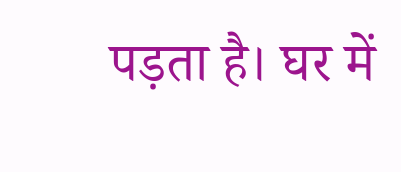पड़ता है। घर में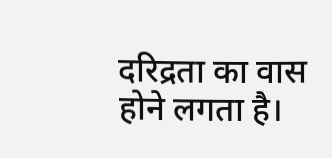दरिद्रता का वास होने लगता है।